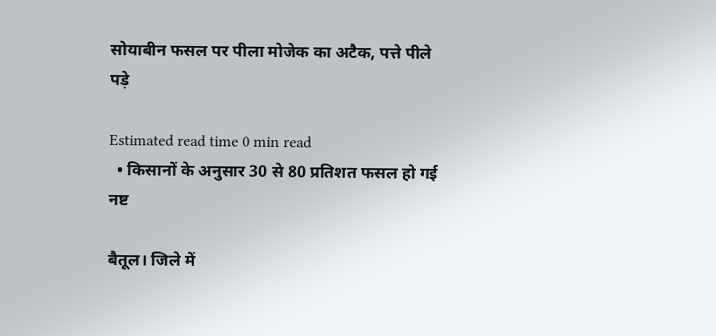सोयाबीन फसल पर पीला मोजेक का अटैक, पत्ते पीले पड़े

Estimated read time 0 min read
  • किसानों के अनुसार 30 से 80 प्रतिशत फसल हो गई नष्ट

बैतूल। जिले में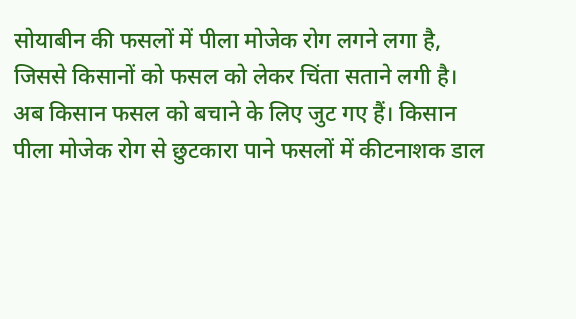सोयाबीन की फसलों में पीला मोजेक रोग लगने लगा है, जिससे किसानों को फसल को लेकर चिंता सताने लगी है। अब किसान फसल को बचाने के लिए जुट गए हैं। किसान पीला मोजेक रोग से छुटकारा पाने फसलों में कीटनाशक डाल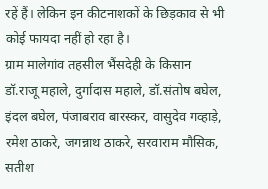रहें हैं। लेकिन इन कीटनाशकों के छिड़काव से भी कोई फायदा नहीं हो रहा है।
ग्राम मालेगांव तहसील भैंसदेही के किसान डॉ.राजू महाले, दुर्गादास महाले, डॉ.संतोष बघेल, इंदल बघेल, पंजाबराव बारस्कर, वासुदेव गव्हाड़े, रमेश ठाकरे, जगन्नाथ ठाकरे, सरवाराम मौसिक, सतीश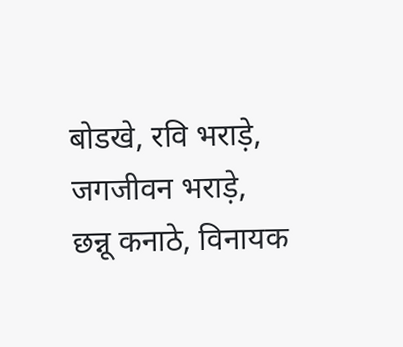बोडखे, रवि भराड़े, जगजीवन भराड़े, छन्नू कनाठे, विनायक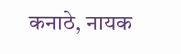कनाठे, नायक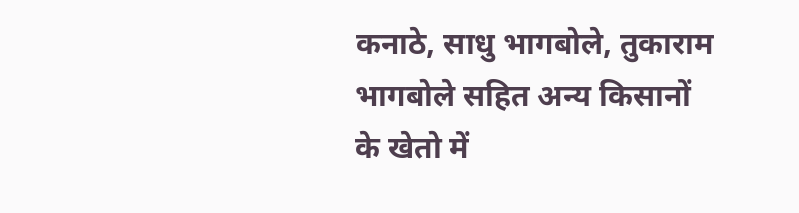कनाठे, साधु भागबोले, तुकाराम भागबोले सहित अन्य किसानों के खेतो में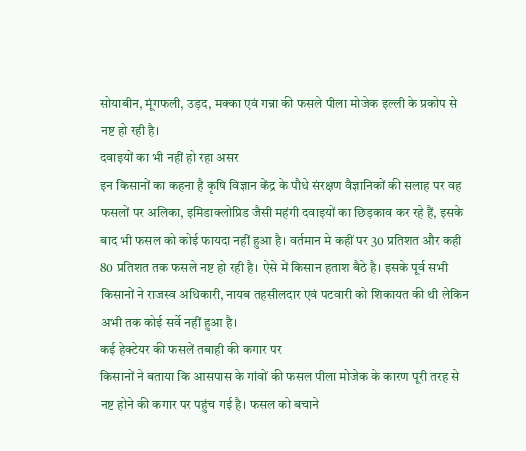सोयाबीन, मूंगफली, उड़द, मक्का एवं गन्ना की फसले पीला मोजेक इल्ली के प्रकोप से नष्ट हो रही है।
दवाइयों का भी नहीं हो रहा असर
इन किसानों का कहना है कृषि विज्ञान केंद्र के पौधे संरक्षण वैज्ञानिकों की सलाह पर वह फसलों पर अलिका, इमिडाक्लोप्रिड जैसी महंगी दवाइयों का छिड़काव कर रहे हैं, इसके बाद भी फसल को कोई फायदा नहीं हुआ है। वर्तमान मे कहीं पर 30 प्रतिशत और कही 80 प्रतिशत तक फसले नष्ट हो रही है। ऐसे में किसान हताश बैठे है। इसके पूर्व सभी किसानों ने राजस्व अधिकारी, नायब तहसीलदार एवं पटवारी को शिकायत की थी लेकिन अभी तक कोई सर्वे नहीं हुआ है।
कई हेक्टेयर की फसलें तबाही की कगार पर
किसानों ने बताया कि आसपास के गांवों की फसल पीला मोजेक के कारण पूरी तरह से नष्ट होने की कगार पर पहुंच गई है। फसल को बचाने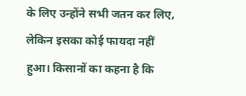के लिए उन्होंने सभी जतन कर लिए, लेकिन इसका कोई फायदा नहीं हुआ। किसानों का कहना है कि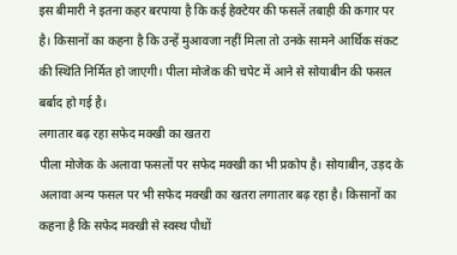इस बीमारी ने इतना कहर बरपाया है कि कई हेक्टेयर की फसलें तबाही की कगार पर है। किसानों का कहना है कि उन्हें मुआवजा नहीं मिला तो उनके सामने आर्थिक संकट की स्थिति निर्मित हो जाएगी। पीला मोजेक की चपेट में आने से सोयाबीन की फसल बर्बाद हो गई है।
लगातार बढ़ रहा सफेद मक्खी का खतरा
पीला मोजेक के अलावा फसलों पर सफेद मक्खी का भी प्रकोप है। सोयाबीन, उड़द के अलावा अन्य फसल पर भी सफेद मक्खी का खतरा लगातार बढ़ रहा है। किसानों का कहना है कि सफेद मक्खी से स्वस्थ पौधों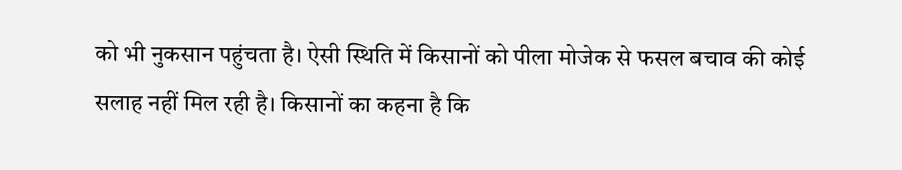को भी नुकसान पहुंचता है। ऐसी स्थिति में किसानों को पीला मोजेक से फसल बचाव की कोई सलाह नहीं मिल रही है। किसानों का कहना है कि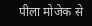पीला मोजेक से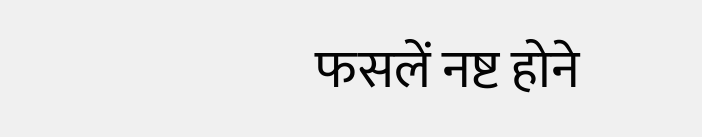फसलें नष्ट होने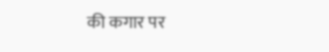की कगार पर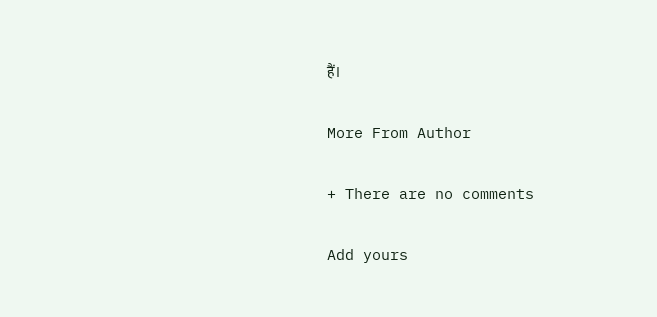हैं।

More From Author

+ There are no comments

Add yours